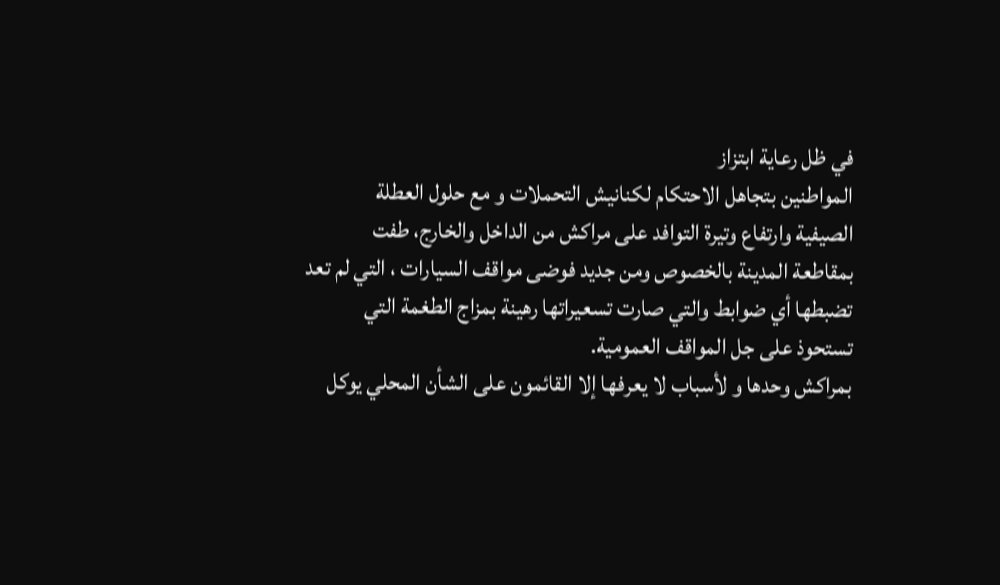في ظل رعاية ابتزاز
المواطنين بتجاهل الاحتكام لكنانيش التحملات و مع حلول العطلة
الصيفية وارتفاع وتيرة التوافد على مراكش من الداخل والخارج، طفت
بمقاطعة المدينة بالخصوص ومن جديد فوضى مواقف السيارات ، التي لم تعد
تضبطها أي ضوابط والتي صارت تسعيراتها رهينة بمزاج الطغمة التي
تستحوذ على جل المواقف العمومية.
بمراكش وحدها و لأسباب لا يعرفها إلا القائمون على الشأن المحلي يوكل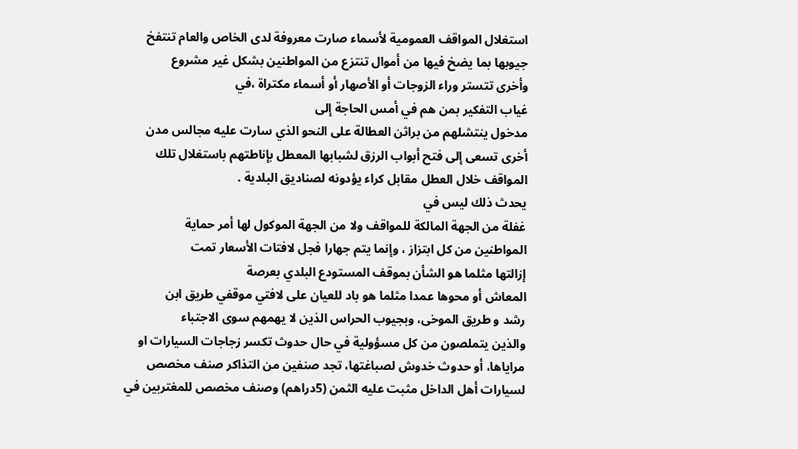استغلال المواقف العمومية لأسماء صارت معروفة لدى الخاص والعام تنتفخ
جيوبها بما يضخ فيها من أموال تنتزع من المواطنين بشكل غير مشروع
وأخرى تتستر وراء الزوجات أو الأصهار أو أسماء مكتراة ،في
غياب التفكير بمن هم في أمس الحاجة إلى
مدخول ينتشلهم من براثن العطالة على النحو الذي سارت عليه مجالس مدن
أخرى تسعى إلى فتح أبواب الرزق لشبابها المعطل بإناطتهم باستغلال تلك
المواقف خلال العطل مقابل كراء يؤدونه لصناديق البلدية .
يحدث ذلك ليس في
غفلة من الجهة المالكة للمواقف ولا من الجهة الموكول لها أمر حماية
المواطنين من كل ابتزاز ، وإنما يتم جهارا فجل لافتات الأسعار تمت
إزالتها مثلما هو الشأن بموقف المستودع البلدي بعرصة
المعاش أو محوها عمدا مثلما هو باد للعيان على لافتي موقفي طريق ابن
رشد و طريق الموخى، وبجيوب الحراس الذين لا يهمهم سوى الاجتباء
والذين يتملصون من كل مسؤولية في حال حدوث تكسر زجاجات السيارات او
مراياها، أو حدوث خدوش لصباغتها، تجد صنفين من التذاكر صنف مخصص
لسيارات أهل الداخل مثبت عليه الثمن (5دراهم) وصنف مخصص للمغتربين في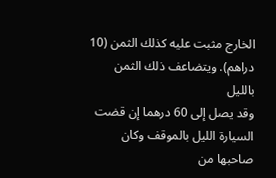الخارج مثبت عليه كذلك الثمن (10 دراهم). ويتضاعف ذلك الثمن بالليل
وقد يصل إلى 60 درهما إن قضت السيارة الليل بالموقف وكان صاحبها من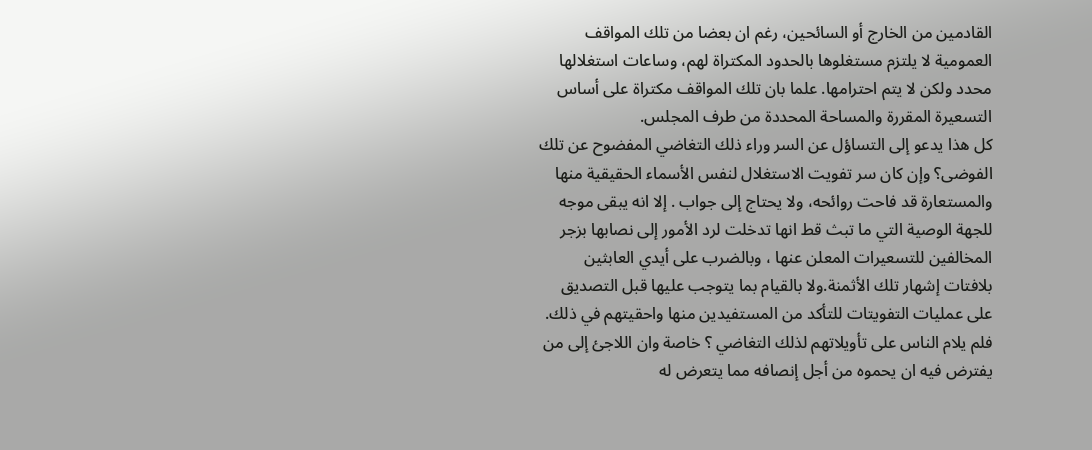القادمين من الخارج أو السائحين، رغم ان بعضا من تلك المواقف
العمومية لا يلتزم مستغلوها بالحدود المكتراة لهم، وساعات استغلالها
محدد ولكن لا يتم احترامها. علما بان تلك المواقف مكتراة على أساس
التسعيرة المقررة والمساحة المحددة من طرف المجلس.
كل هذا يدعو إلى التساؤل عن السر وراء ذلك التغاضي المفضوح عن تلك
الفوضى؟ وإن كان سر تفويت الاستغلال لنفس الأسماء الحقيقية منها
والمستعارة قد فاحت روائحه، ولا يحتاج إلى جواب . إلا انه يبقى موجه
للجهة الوصية التي ما تبث قط انها تدخلت لرد الأمور إلى نصابها بزجر
المخالفين للتسعيرات المعلن عنها ، وبالضرب على أيدي العابثين
بلافتات إشهار تلك الأثمنة.ولا بالقيام بما يتوجب عليها قبل التصديق
على عمليات التفويتات للتأكد من المستفيدين منها واحقيتهم في ذلك.
فلم يلام الناس على تأويلاتهم لذلك التغاضي ؟ خاصة وان اللاجئ إلى من
يفترض فيه ان يحموه من أجل إنصافه مما يتعرض له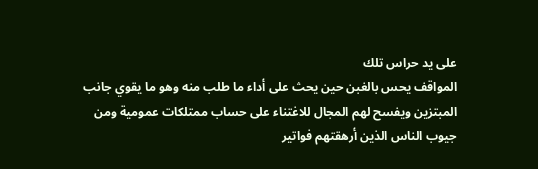على يد حراس تلك
المواقف يحس بالغبن حين يحث على أداء ما طلب منه وهو ما يقوي جانب
المبتزين ويفسح لهم المجال للاغتناء على حساب ممتلكات عمومية ومن
جيوب الناس الذين أرهقتهم فواتير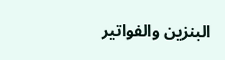البنزين والفواتير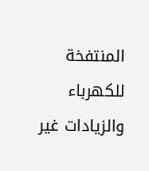المنتفخة
للكهرباء والزيادات غير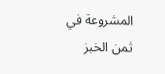المشروعة في ثمن الخبز